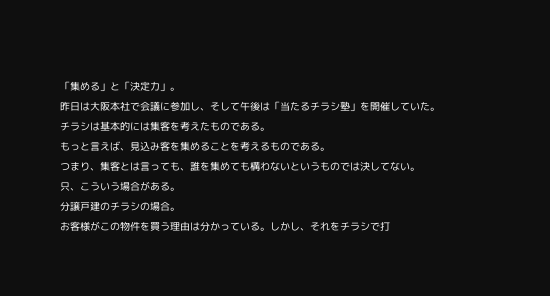「集める」と「決定力」。
昨日は大阪本社で会議に参加し、そして午後は「当たるチラシ塾」を開催していた。
チラシは基本的には集客を考えたものである。
もっと言えば、見込み客を集めることを考えるものである。
つまり、集客とは言っても、誰を集めても構わないというものでは決してない。
只、こういう場合がある。
分譲戸建のチラシの場合。
お客様がこの物件を買う理由は分かっている。しかし、それをチラシで打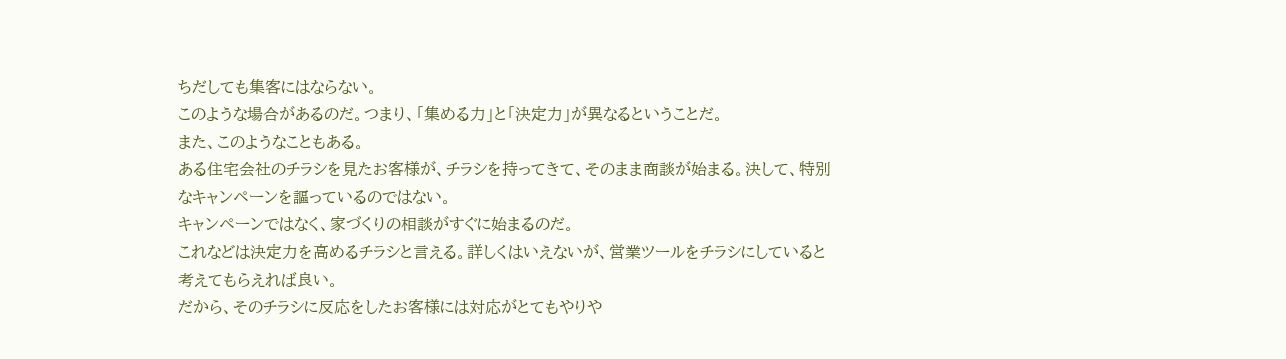ちだしても集客にはならない。
このような場合があるのだ。つまり、「集める力」と「決定力」が異なるということだ。
また、このようなこともある。
ある住宅会社のチラシを見たお客様が、チラシを持ってきて、そのまま商談が始まる。決して、特別なキャンペーンを謳っているのではない。
キャンペーンではなく、家づくりの相談がすぐに始まるのだ。
これなどは決定力を高めるチラシと言える。詳しくはいえないが、営業ツールをチラシにしていると考えてもらえれば良い。
だから、そのチラシに反応をしたお客様には対応がとてもやりや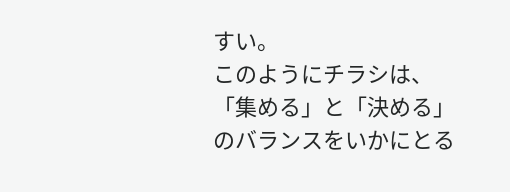すい。
このようにチラシは、「集める」と「決める」のバランスをいかにとる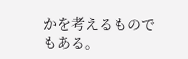かを考えるものでもある。